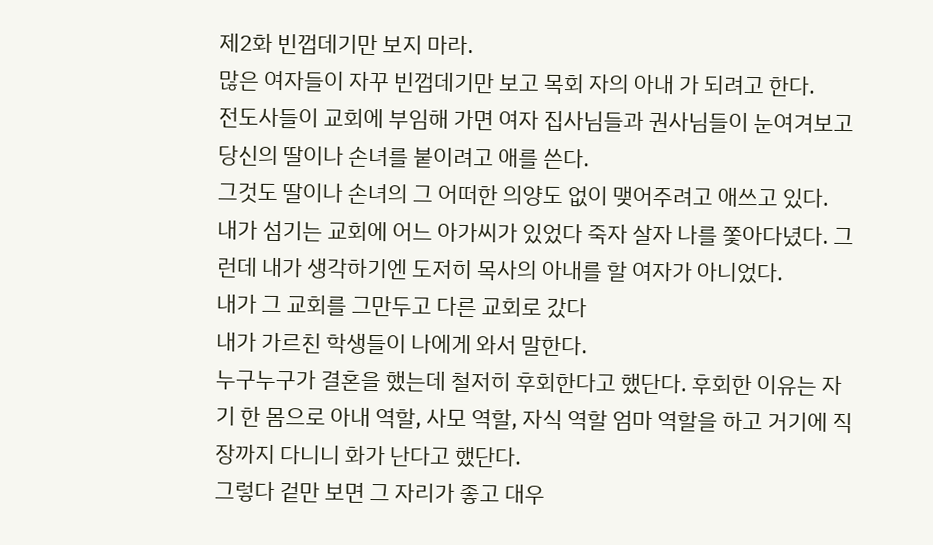제2화 빈껍데기만 보지 마라.
많은 여자들이 자꾸 빈껍데기만 보고 목회 자의 아내 가 되려고 한다.
전도사들이 교회에 부임해 가면 여자 집사님들과 권사님들이 눈여겨보고 당신의 딸이나 손녀를 붙이려고 애를 쓴다.
그것도 딸이나 손녀의 그 어떠한 의양도 없이 맺어주려고 애쓰고 있다.
내가 섬기는 교회에 어느 아가씨가 있었다 죽자 살자 나를 쫓아다녔다. 그런데 내가 생각하기엔 도저히 목사의 아내를 할 여자가 아니었다.
내가 그 교회를 그만두고 다른 교회로 갔다
내가 가르친 학생들이 나에게 와서 말한다.
누구누구가 결혼을 했는데 철저히 후회한다고 했단다. 후회한 이유는 자기 한 몸으로 아내 역할, 사모 역할, 자식 역할 엄마 역할을 하고 거기에 직장까지 다니니 화가 난다고 했단다.
그렇다 겉만 보면 그 자리가 좋고 대우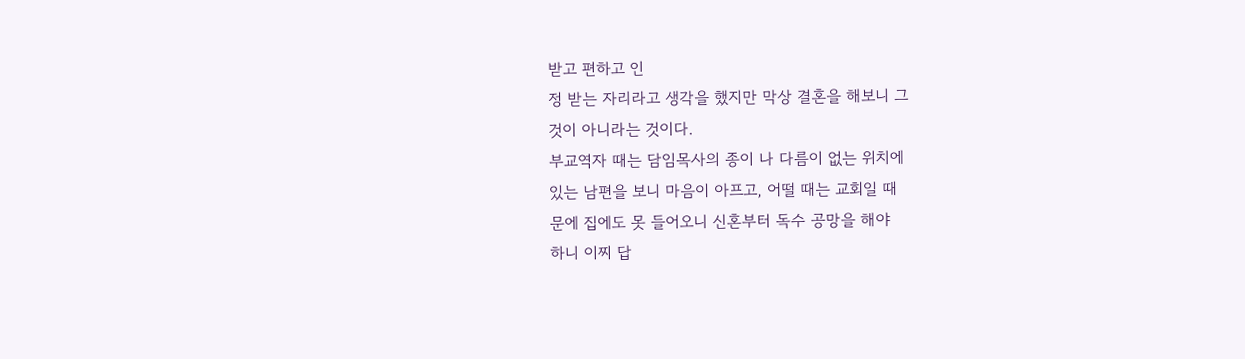받고 편하고 인
정 받는 자리라고 생각을 했지만 막상 결혼을 해보니 그
것이 아니라는 것이다.
부교역자 때는 담임목사의 종이 나 다름이 없는 위치에
있는 남편을 보니 마음이 아프고, 어떨 때는 교회일 때
문에 집에도 못 들어오니 신혼부터 독수 공망을 해야
하니 이찌 답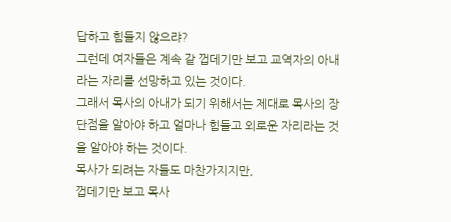답하고 힘들지 않으랴?
그런데 여자들은 계속 같 껍데기만 보고 교역자의 아내
라는 자리를 선망하고 있는 것이다.
그래서 목사의 아내가 되기 위해서는 제대로 목사의 장
단점을 알아야 하고 얼마나 힘들고 외로운 자리라는 것
을 알아야 하는 것이다.
목사가 되려는 자들도 마찬가지지만,
껍데기만 보고 목사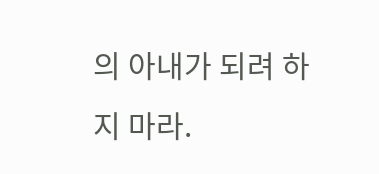의 아내가 되려 하지 마라.